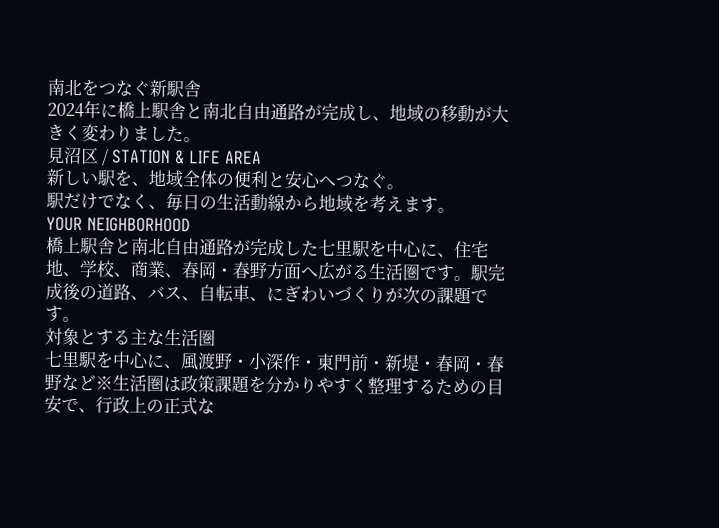南北をつなぐ新駅舎
2024年に橋上駅舎と南北自由通路が完成し、地域の移動が大きく変わりました。
見沼区 / STATION & LIFE AREA
新しい駅を、地域全体の便利と安心へつなぐ。
駅だけでなく、毎日の生活動線から地域を考えます。
YOUR NEIGHBORHOOD
橋上駅舎と南北自由通路が完成した七里駅を中心に、住宅地、学校、商業、春岡・春野方面へ広がる生活圏です。駅完成後の道路、バス、自転車、にぎわいづくりが次の課題です。
対象とする主な生活圏
七里駅を中心に、風渡野・小深作・東門前・新堤・春岡・春野など※生活圏は政策課題を分かりやすく整理するための目安で、行政上の正式な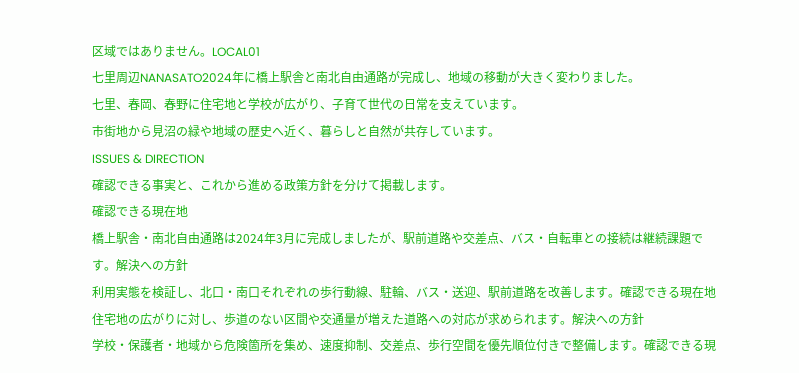区域ではありません。LOCAL01
七里周辺NANASATO2024年に橋上駅舎と南北自由通路が完成し、地域の移動が大きく変わりました。
七里、春岡、春野に住宅地と学校が広がり、子育て世代の日常を支えています。
市街地から見沼の緑や地域の歴史へ近く、暮らしと自然が共存しています。
ISSUES & DIRECTION
確認できる事実と、これから進める政策方針を分けて掲載します。
確認できる現在地
橋上駅舎・南北自由通路は2024年3月に完成しましたが、駅前道路や交差点、バス・自転車との接続は継続課題です。解決への方針
利用実態を検証し、北口・南口それぞれの歩行動線、駐輪、バス・送迎、駅前道路を改善します。確認できる現在地
住宅地の広がりに対し、歩道のない区間や交通量が増えた道路への対応が求められます。解決への方針
学校・保護者・地域から危険箇所を集め、速度抑制、交差点、歩行空間を優先順位付きで整備します。確認できる現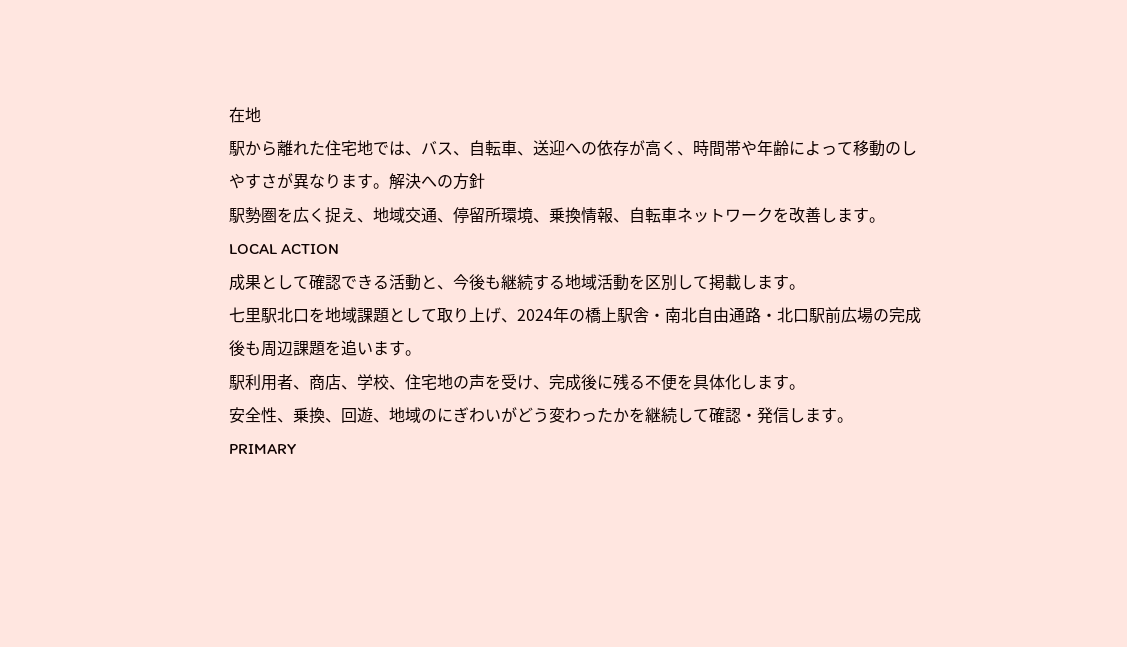在地
駅から離れた住宅地では、バス、自転車、送迎への依存が高く、時間帯や年齢によって移動のしやすさが異なります。解決への方針
駅勢圏を広く捉え、地域交通、停留所環境、乗換情報、自転車ネットワークを改善します。LOCAL ACTION
成果として確認できる活動と、今後も継続する地域活動を区別して掲載します。
七里駅北口を地域課題として取り上げ、2024年の橋上駅舎・南北自由通路・北口駅前広場の完成後も周辺課題を追います。
駅利用者、商店、学校、住宅地の声を受け、完成後に残る不便を具体化します。
安全性、乗換、回遊、地域のにぎわいがどう変わったかを継続して確認・発信します。
PRIMARY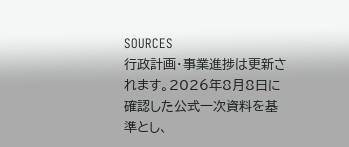SOURCES
行政計画・事業進捗は更新されます。2026年8月8日に確認した公式一次資料を基準とし、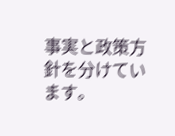事実と政策方針を分けています。